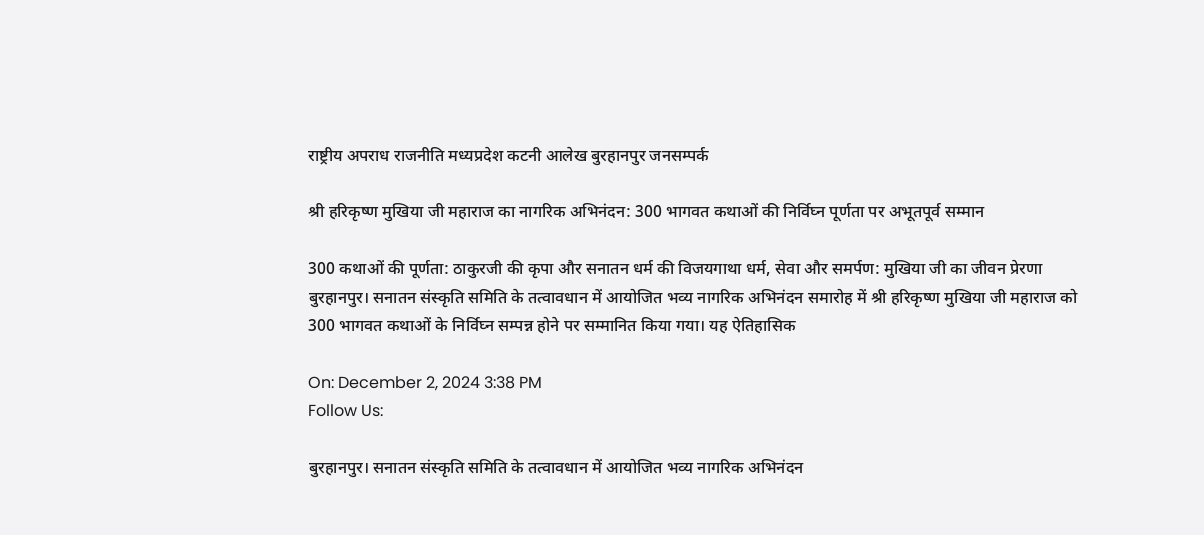राष्ट्रीय अपराध राजनीति मध्यप्रदेश कटनी आलेख बुरहानपुर जनसम्पर्क

श्री हरिकृष्ण मुखिया जी महाराज का नागरिक अभिनंदन: 300 भागवत कथाओं की निर्विघ्न पूर्णता पर अभूतपूर्व सम्मान

300 कथाओं की पूर्णता: ठाकुरजी की कृपा और सनातन धर्म की विजयगाथा धर्म, सेवा और समर्पण: मुखिया जी का जीवन प्रेरणा बुरहानपुर। सनातन संस्कृति समिति के तत्वावधान में आयोजित भव्य नागरिक अभिनंदन समारोह में श्री हरिकृष्ण मुखिया जी महाराज को 300 भागवत कथाओं के निर्विघ्न सम्पन्न होने पर सम्मानित किया गया। यह ऐतिहासिक

On: December 2, 2024 3:38 PM
Follow Us:

बुरहानपुर। सनातन संस्कृति समिति के तत्वावधान में आयोजित भव्य नागरिक अभिनंदन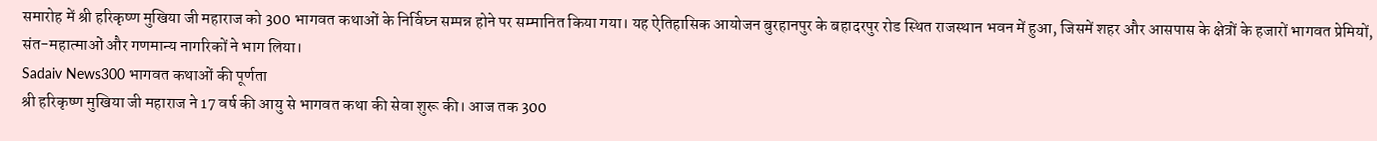समारोह में श्री हरिकृष्ण मुखिया जी महाराज को 300 भागवत कथाओं के निर्विघ्न सम्पन्न होने पर सम्मानित किया गया। यह ऐतिहासिक आयोजन बुरहानपुर के बहादरपुर रोड स्थित राजस्थान भवन में हुआ, जिसमें शहर और आसपास के क्षेत्रों के हजारों भागवत प्रेमियों, संत-महात्माओं और गणमान्य नागरिकों ने भाग लिया।
Sadaiv News300 भागवत कथाओं की पूर्णता
श्री हरिकृष्ण मुखिया जी महाराज ने 17 वर्ष की आयु से भागवत कथा की सेवा शुरू की। आज तक 300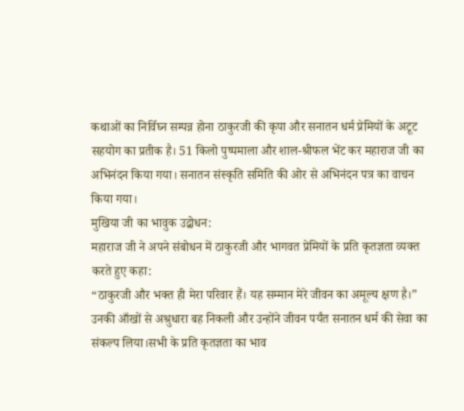कथाओं का निर्विघ्न सम्पन्न होना ठाकुरजी की कृपा और सनातन धर्म प्रेमियों के अटूट सहयोग का प्रतीक है। 51 किलो पुष्पमाला और शाल-श्रीफल भेंट कर महाराज जी का अभिनंदन किया गया। सनातन संस्कृति समिति की ओर से अभिनंदन पत्र का वाचन किया गया।
मुखिया जी का भावुक उद्बोधन:
महाराज जी ने अपने संबोधन में ठाकुरजी और भागवत प्रेमियों के प्रति कृतज्ञता व्यक्त करते हुए कहा:
“ठाकुरजी और भक्त ही मेरा परिवार हैं। यह सम्मान मेरे जीवन का अमूल्य क्षण है।” उनकी आँखों से अश्रुधारा बह निकली और उन्होंने जीवन पर्यंत सनातन धर्म की सेवा का संकल्प लिया।सभी के प्रति कृतज्ञता का भाव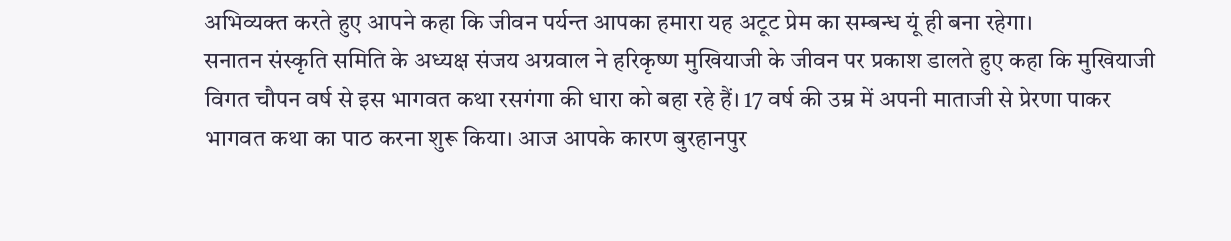अभिव्यक्त करते हुए आपने कहा कि जीवन पर्यन्त आपका हमारा यह अटूट प्रेम का सम्बन्ध यूं ही बना रहेगा।
सनातन संस्कृति समिति के अध्यक्ष संजय अग्रवाल ने हरिकृष्ण मुखियाजी के जीवन पर प्रकाश डालते हुए कहा कि मुखियाजी विगत चौपन वर्ष से इस भागवत कथा रसगंगा की धारा को बहा रहे हैं। 17 वर्ष की उम्र में अपनी माताजी से प्रेरणा पाकर भागवत कथा का पाठ करना शुरू किया। आज आपके कारण बुरहानपुर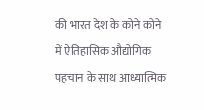की भारत देश के कोने कोने में ऐतिहासिक औद्योगिक पहचान के साथ आध्यात्मिक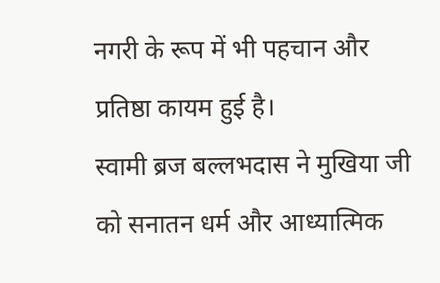नगरी के रूप में भी पहचान और प्रतिष्ठा कायम हुई है।
स्वामी ब्रज बल्लभदास ने मुखिया जी को सनातन धर्म और आध्यात्मिक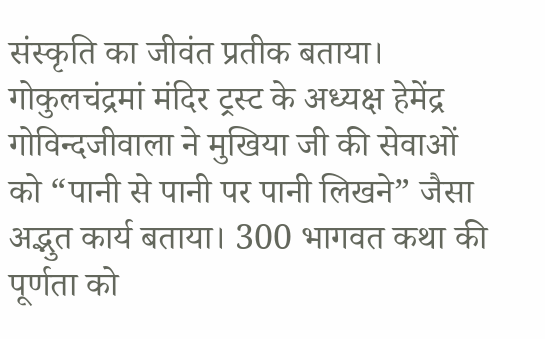संस्कृति का जीवंत प्रतीक बताया। गोकुलचंद्रमां मंदिर ट्रस्ट के अध्यक्ष हेमेंद्र गोविन्दजीवाला ने मुखिया जी की सेवाओं को “पानी से पानी पर पानी लिखने” जैसा अद्भुत कार्य बताया। 300 भागवत कथा की पूर्णता को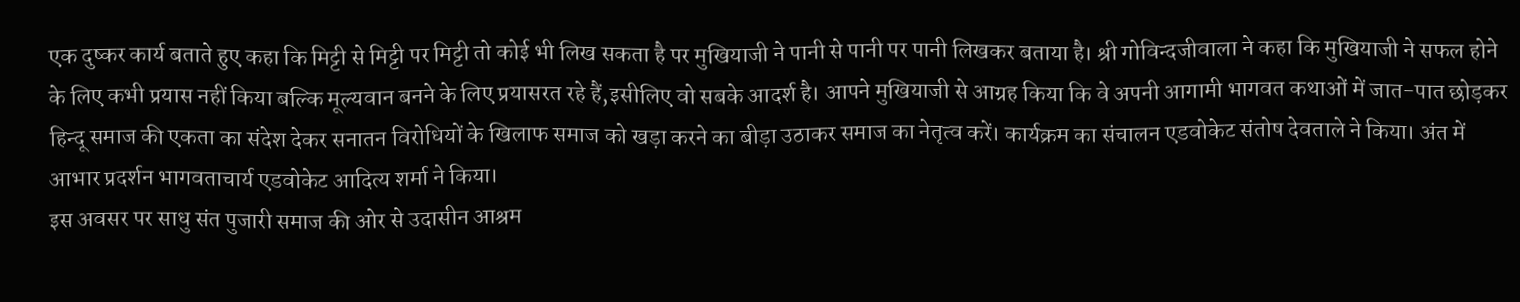एक दुष्कर कार्य बताते हुए कहा कि मिट्टी से मिट्टी पर मिट्टी तो कोई भी लिख सकता है पर मुखियाजी ने पानी से पानी पर पानी लिखकर बताया है। श्री गोविन्दजीवाला ने कहा कि मुखियाजी ने सफल होने के लिए कभी प्रयास नहीं किया बल्कि मूल्यवान बनने के लिए प्रयासरत रहे हैं,इसीलिए वो सबके आदर्श है। आपने मुखियाजी से आग्रह किया कि वे अपनी आगामी भागवत कथाओं में जात-पात छोड़कर हिन्दू समाज की एकता का संदेश देकर सनातन विरोधियों के खिलाफ समाज को खड़ा करने का बीड़ा उठाकर समाज का नेतृत्व करें। कार्यक्रम का संचालन एडवोकेट संतोष देवताले ने किया। अंत में आभार प्रदर्शन भागवताचार्य एडवोकेट आदित्य शर्मा ने किया।
इस अवसर पर साधु संत पुजारी समाज की ओर से उदासीन आश्रम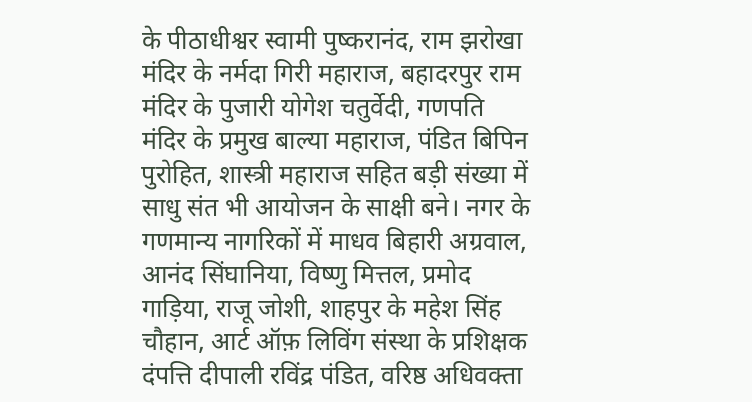के पीठाधीश्वर स्वामी पुष्करानंद, राम झरोखा मंदिर के नर्मदा गिरी महाराज, बहादरपुर राम मंदिर के पुजारी योगेश चतुर्वेदी, गणपति मंदिर के प्रमुख बाल्या महाराज, पंडित बिपिन पुरोहित, शास्त्री महाराज सहित बड़ी संख्या में साधु संत भी आयोजन के साक्षी बने। नगर के गणमान्य नागरिकों में माधव बिहारी अग्रवाल, आनंद सिंघानिया, विष्णु मित्तल, प्रमोद गाड़िया, राजू जोशी, शाहपुर के महेश सिंह चौहान, आर्ट ऑफ़ लिविंग संस्था के प्रशिक्षक दंपत्ति दीपाली रविंद्र पंडित, वरिष्ठ अधिवक्ता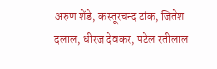अरुण शेंडे, कस्तूरचन्द टांक, जितेश दलाल, धीरज देवकर, पटेल रतीलाल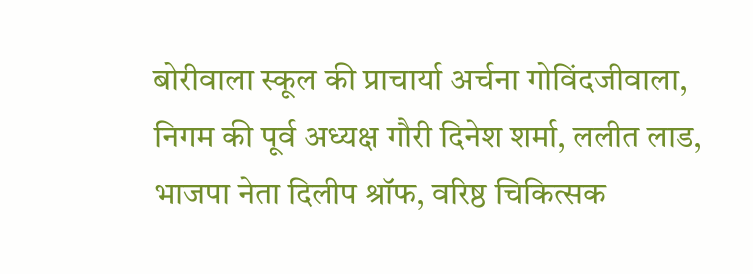बोरीवाला स्कूल की प्राचार्या अर्चना गोविंदजीवाला, निगम की पूर्व अध्यक्ष गौरी दिनेश शर्मा, ललीत लाड, भाजपा नेता दिलीप श्रॉफ, वरिष्ठ चिकित्सक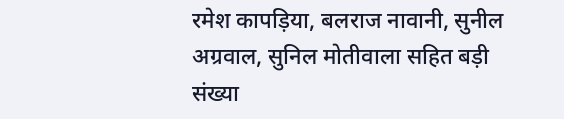रमेश कापड़िया, बलराज नावानी, सुनील अग्रवाल, सुनिल मोतीवाला सहित बड़ी संख्या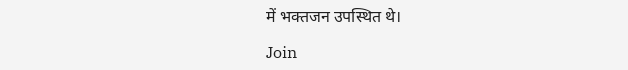में भक्तजन उपस्थित थे।

Join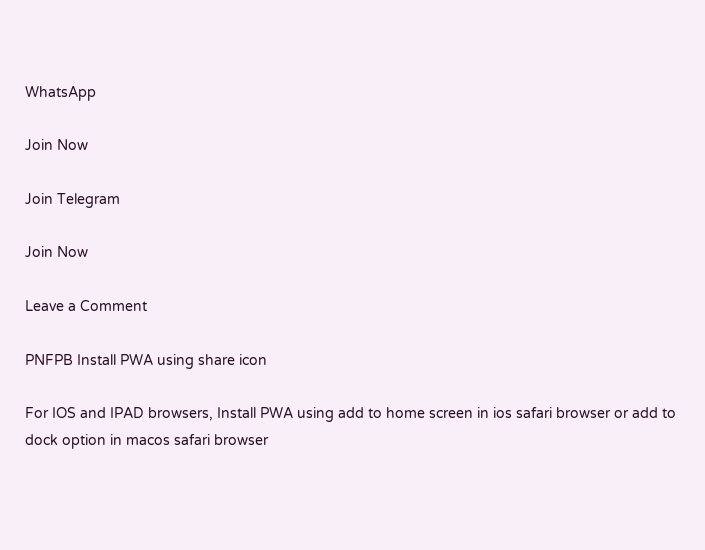WhatsApp

Join Now

Join Telegram

Join Now

Leave a Comment

PNFPB Install PWA using share icon

For IOS and IPAD browsers, Install PWA using add to home screen in ios safari browser or add to dock option in macos safari browser